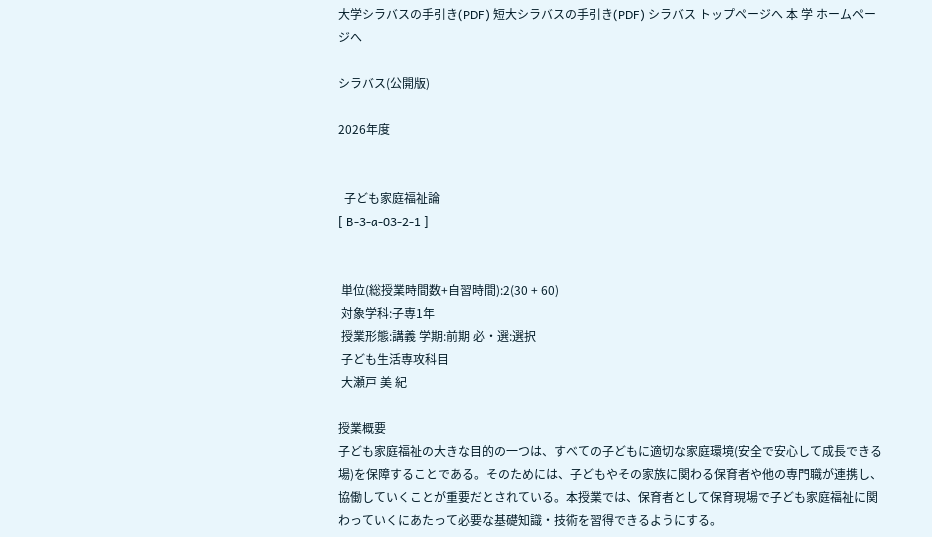大学シラバスの手引き(PDF) 短大シラバスの手引き(PDF) シラバス トップページへ 本 学 ホームページへ

シラバス(公開版)

2026年度


  子ども家庭福祉論
[ B-3-a-03-2-1 ]


 単位(総授業時間数+自習時間):2(30 + 60)
 対象学科:子専1年
 授業形態:講義 学期:前期 必・選:選択
 子ども生活専攻科目
 大瀬戸 美 紀

授業概要
子ども家庭福祉の大きな目的の一つは、すべての子どもに適切な家庭環境(安全で安心して成長できる場)を保障することである。そのためには、子どもやその家族に関わる保育者や他の専門職が連携し、協働していくことが重要だとされている。本授業では、保育者として保育現場で子ども家庭福祉に関わっていくにあたって必要な基礎知識・技術を習得できるようにする。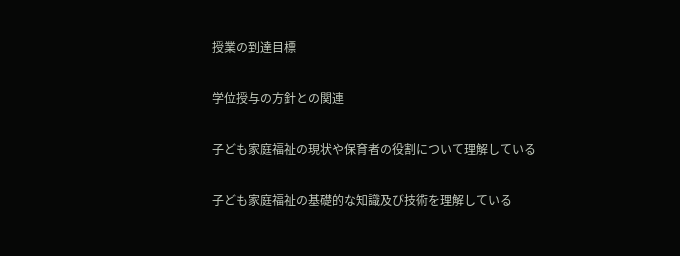授業の到達目標

学位授与の方針との関連

子ども家庭福祉の現状や保育者の役割について理解している

子ども家庭福祉の基礎的な知識及び技術を理解している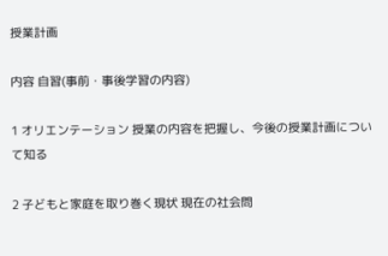授業計画

内容 自習(事前・事後学習の内容)

1 オリエンテーション 授業の内容を把握し、今後の授業計画について知る

2 子どもと家庭を取り巻く現状 現在の社会問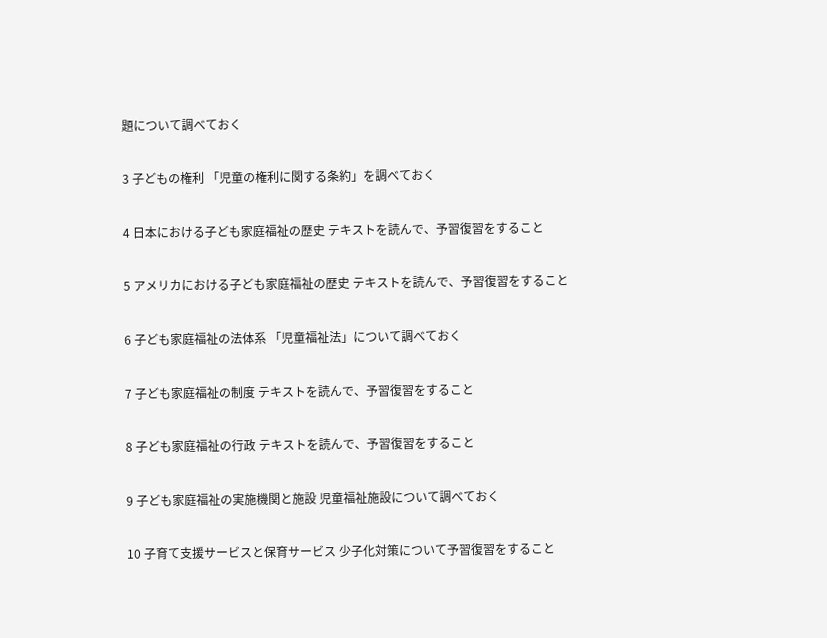題について調べておく

3 子どもの権利 「児童の権利に関する条約」を調べておく

4 日本における子ども家庭福祉の歴史 テキストを読んで、予習復習をすること

5 アメリカにおける子ども家庭福祉の歴史 テキストを読んで、予習復習をすること

6 子ども家庭福祉の法体系 「児童福祉法」について調べておく

7 子ども家庭福祉の制度 テキストを読んで、予習復習をすること

8 子ども家庭福祉の行政 テキストを読んで、予習復習をすること

9 子ども家庭福祉の実施機関と施設 児童福祉施設について調べておく

10 子育て支援サービスと保育サービス 少子化対策について予習復習をすること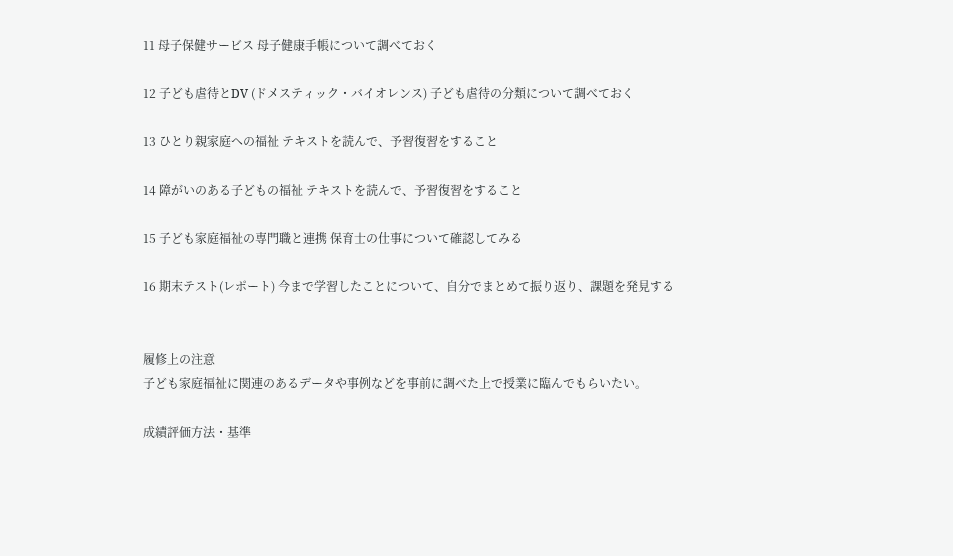11 母子保健サービス 母子健康手帳について調べておく

12 子ども虐待とDV (ドメスティック・バイオレンス) 子ども虐待の分類について調べておく

13 ひとり親家庭への福祉 テキストを読んで、予習復習をすること

14 障がいのある子どもの福祉 テキストを読んで、予習復習をすること

15 子ども家庭福祉の専門職と連携 保育士の仕事について確認してみる

16 期末テスト(レポート) 今まで学習したことについて、自分でまとめて振り返り、課題を発見する


履修上の注意
子ども家庭福祉に関連のあるデータや事例などを事前に調べた上で授業に臨んでもらいたい。

成績評価方法・基準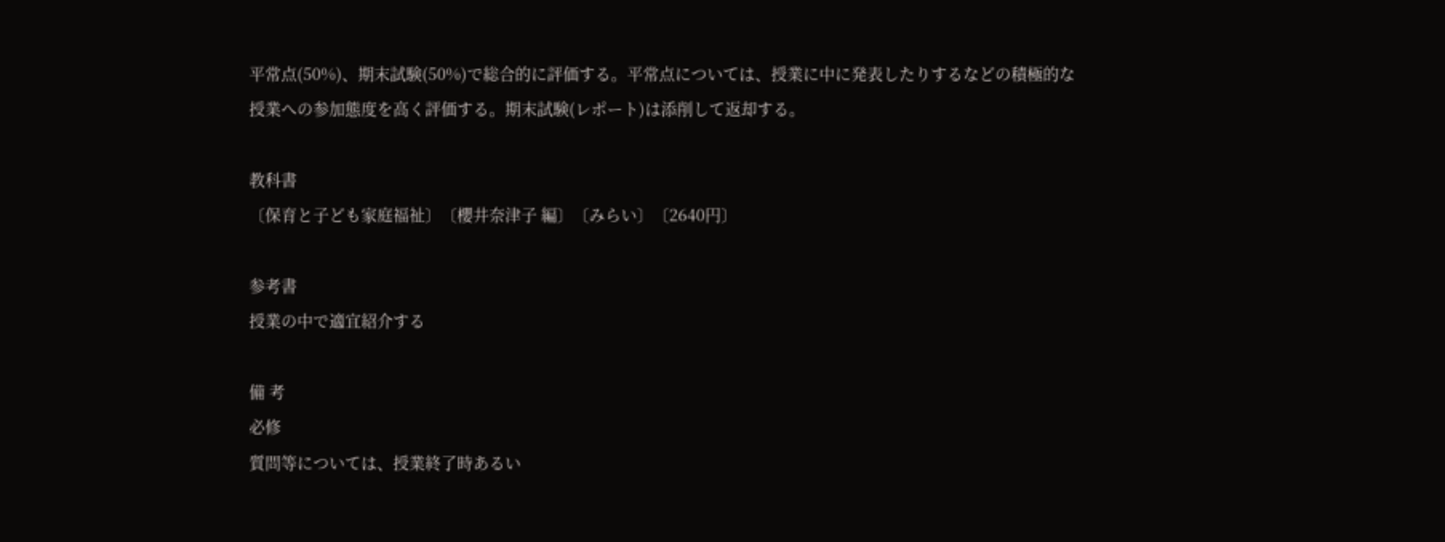平常点(50%)、期末試験(50%)で総合的に評価する。平常点については、授業に中に発表したりするなどの積極的な授業への参加態度を高く評価する。期末試験(レポート)は添削して返却する。

教科書
〔保育と子ども家庭福祉〕〔櫻井奈津子 編〕〔みらい〕〔2640円〕

参考書
授業の中で適宜紹介する

備 考
必修
質問等については、授業終了時あるい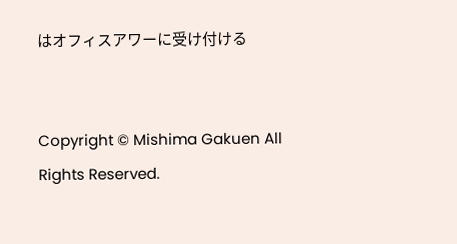はオフィスアワーに受け付ける


Copyright © Mishima Gakuen All Rights Reserved.